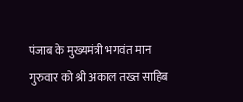पंजाब के मुख्यमंत्री भगवंत मान गुरुवार को श्री अकाल तख्त साहिब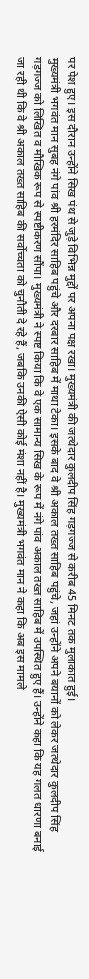पर पेश हुए। इस दौरान उन्होंने सिख पंथ से जुड़े विभिन्न मुद्दों पर अपना पक्ष रखा। मुख्यमंत्री की जत्थेदार कुलदीप सिंह गड़गज्ज से करीब 45 मिनट तक मुलाकात हुई।
मुख्यमंत्री भगवंत मान सुबह नंगे पांव श्री हरमंदिर साहिब पहुंचे और दरबार साहिब में माथा टेका। इसके बाद वे श्री अकाल तख्त साहिब पहुंचे, जहां उन्होंने अपने बयानों को लेकर जत्थेदार कुलदीप सिंह गड़गज्ज को लिखित व मौखिक रूप से स्पष्टीकरण सौंपा। मुख्यमंत्री ने स्पष्ट किया कि वे एक सामान्य सिख के रूप में नंगे पांव अकाल तख्त साहिब में उपस्थित हुए हैं। उन्होंने कहा कि यह गलत धारणा बनाई जा रही थी कि वे श्री अकाल तख्त साहिब की सर्वोच्चता को चुनौती दे रहे हैं, जबकि उनकी ऐसी कोई मंशा नहीं है। मुख्यमंत्री भगवंत मान ने कहा कि अब इस मामले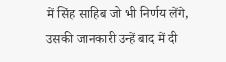में सिंह साहिब जो भी निर्णय लेंगे, उसकी जानकारी उन्हें बाद में दी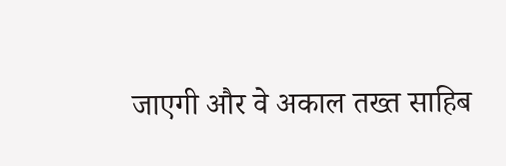जाएगी और वे अकाल तख्त साहिब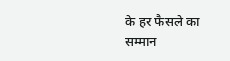के हर फैसले का सम्मान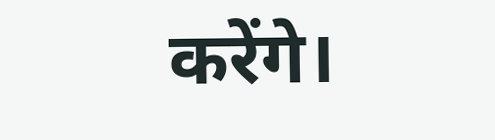करेंगे।